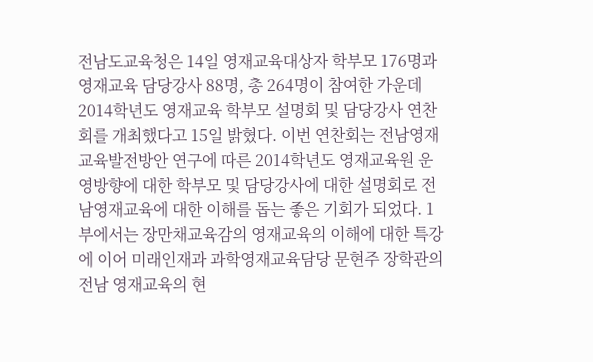전남도교육청은 14일 영재교육대상자 학부모 176명과 영재교육 담당강사 88명, 총 264명이 참여한 가운데 2014학년도 영재교육 학부모 설명회 및 담당강사 연찬회를 개최했다고 15일 밝혔다. 이번 연찬회는 전남영재교육발전방안 연구에 따른 2014학년도 영재교육원 운영방향에 대한 학부모 및 담당강사에 대한 설명회로 전남영재교육에 대한 이해를 돕는 좋은 기회가 되었다. 1부에서는 장만채교육감의 영재교육의 이해에 대한 특강에 이어 미래인재과 과학영재교육담당 문현주 장학관의 전남 영재교육의 현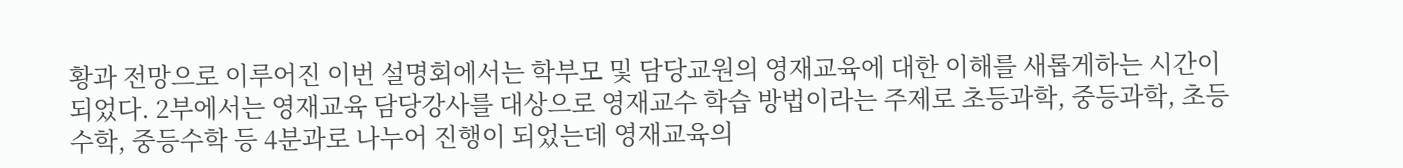황과 전망으로 이루어진 이번 설명회에서는 학부모 및 담당교원의 영재교육에 대한 이해를 새롭게하는 시간이 되었다. 2부에서는 영재교육 담당강사를 대상으로 영재교수 학습 방법이라는 주제로 초등과학, 중등과학, 초등수학, 중등수학 등 4분과로 나누어 진행이 되었는데 영재교육의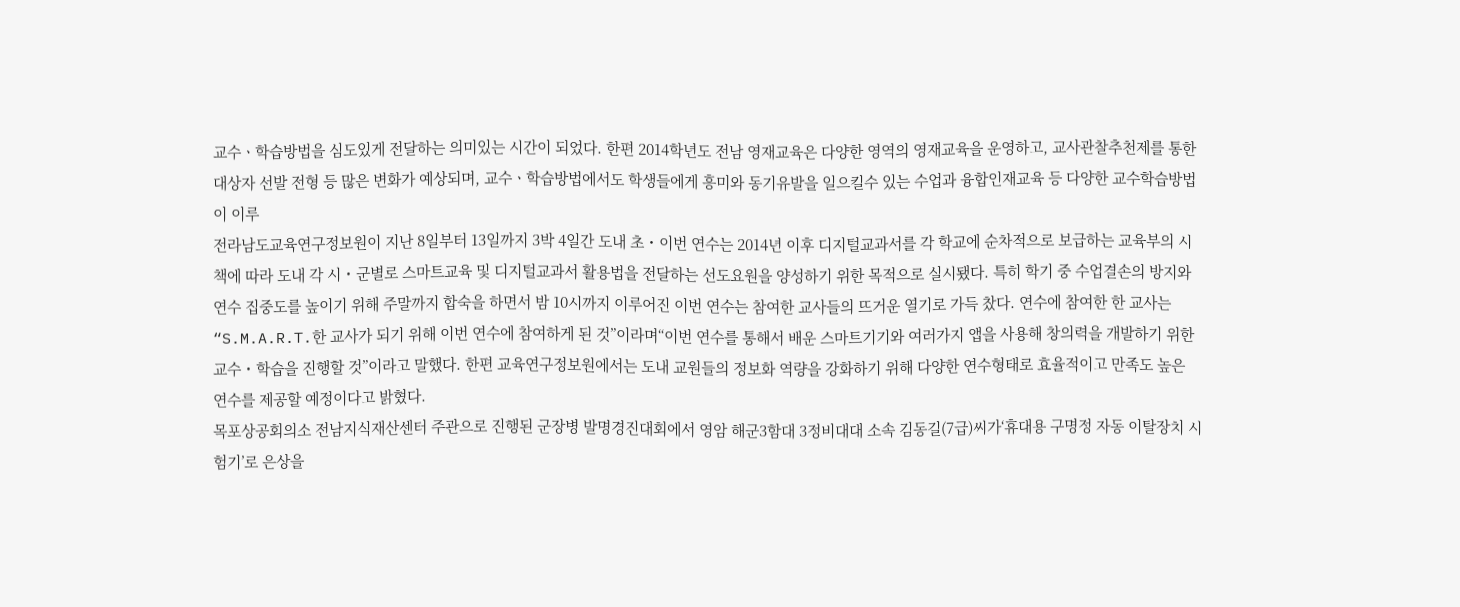교수ㆍ학습방법을 심도있게 전달하는 의미있는 시간이 되었다. 한편 2014학년도 전남 영재교육은 다양한 영역의 영재교육을 운영하고, 교사관찰추천제를 통한 대상자 선발 전형 등 많은 변화가 예상되며, 교수ㆍ학습방법에서도 학생들에게 흥미와 동기유발을 일으킬수 있는 수업과 융합인재교육 등 다양한 교수학습방법이 이루
전라남도교육연구정보원이 지난 8일부터 13일까지 3박 4일간 도내 초・이번 연수는 2014년 이후 디지털교과서를 각 학교에 순차적으로 보급하는 교육부의 시책에 따라 도내 각 시・군별로 스마트교육 및 디지털교과서 활용법을 전달하는 선도요원을 양성하기 위한 목적으로 실시됐다. 특히 학기 중 수업결손의 방지와 연수 집중도를 높이기 위해 주말까지 합숙을 하면서 밤 10시까지 이루어진 이번 연수는 참여한 교사들의 뜨거운 열기로 가득 찼다. 연수에 참여한 한 교사는“S.M.A.R.T.한 교사가 되기 위해 이번 연수에 참여하게 된 것”이라며“이번 연수를 통해서 배운 스마트기기와 여러가지 앱을 사용해 창의력을 개발하기 위한 교수・학습을 진행할 것”이라고 말했다. 한편 교육연구정보원에서는 도내 교원들의 정보화 역량을 강화하기 위해 다양한 연수형태로 효율적이고 만족도 높은 연수를 제공할 예정이다고 밝혔다.
목포상공회의소 전남지식재산센터 주관으로 진행된 군장병 발명경진대회에서 영암 해군3함대 3정비대대 소속 김동길(7급)씨가‘휴대용 구명정 자동 이탈장치 시험기’로 은상을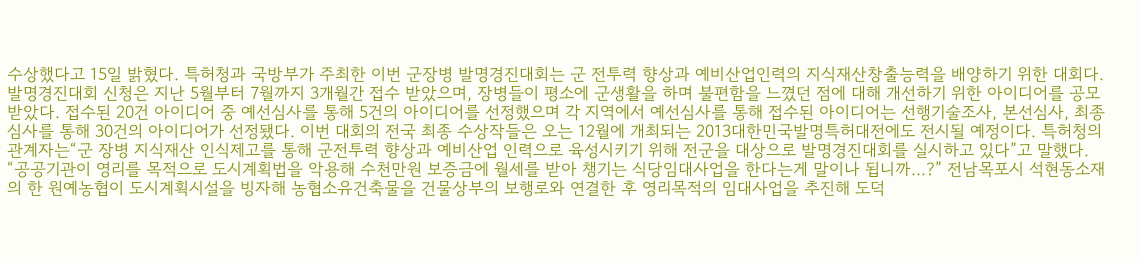수상했다고 15일 밝혔다. 특허청과 국방부가 주최한 이번 군장병 발명경진대회는 군 전투력 향상과 예비산업인력의 지식재산창출능력을 배양하기 위한 대회다. 발명경진대회 신청은 지난 5월부터 7월까지 3개월간 접수 받았으며, 장병들이 평소에 군생활을 하며 불편함을 느꼈던 점에 대해 개선하기 위한 아이디어를 공모 받았다. 접수된 20건 아이디어 중 예선심사를 통해 5건의 아이디어를 선정했으며 각 지역에서 예선심사를 통해 접수된 아이디어는 선행기술조사, 본선심사, 최종 심사를 통해 30건의 아이디어가 선정됐다. 이번 대회의 전국 최종 수상작들은 오는 12월에 개최되는 2013대한민국발명특허대전에도 전시될 예정이다. 특허청의 관계자는“군 장병 지식재산 인식제고를 통해 군전투력 향상과 예비산업 인력으로 육성시키기 위해 전군을 대상으로 발명경진대회를 실시하고 있다”고 말했다.
“공공기관이 영리를 목적으로 도시계획법을 악용해 수천만원 보증금에 월세를 받아 챙기는 식당임대사업을 한다는게 말이나 됩니까...?” 전남목포시 석현동소재의 한 원예농협이 도시계획시설을 빙자해 농협소유건축물을 건물상부의 보행로와 연결한 후 영리목적의 임대사업을 추진해 도덕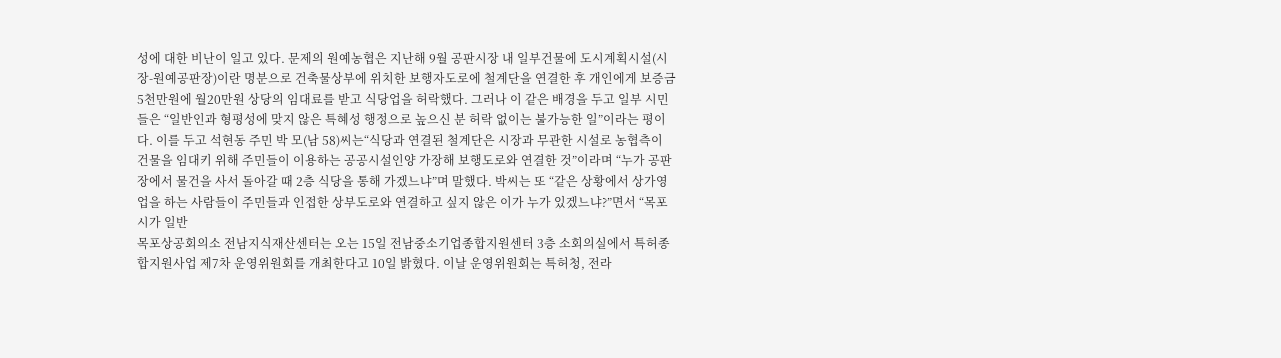성에 대한 비난이 일고 있다. 문제의 원예농협은 지난해 9월 공판시장 내 일부건물에 도시계획시설(시장-원예공판장)이란 명분으로 건축물상부에 위치한 보행자도로에 철계단을 연결한 후 개인에게 보증금 5천만원에 월20만원 상당의 임대료를 받고 식당업을 허락했다. 그러나 이 같은 배경을 두고 일부 시민들은 “일반인과 형평성에 맞지 않은 특혜성 행정으로 높으신 분 허락 없이는 불가능한 일”이라는 평이다. 이를 두고 석현동 주민 박 모(남 58)씨는“식당과 연결된 철계단은 시장과 무관한 시설로 농협측이 건물을 임대키 위해 주민들이 이용하는 공공시설인양 가장해 보행도로와 연결한 것”이라며 “누가 공판장에서 물건을 사서 돌아갈 때 2층 식당을 통해 가겠느냐”며 말했다. 박씨는 또 “같은 상황에서 상가영업을 하는 사람들이 주민들과 인접한 상부도로와 연결하고 싶지 않은 이가 누가 있겠느냐?”면서 “목포시가 일반
목포상공회의소 전남지식재산센터는 오는 15일 전남중소기업종합지원센터 3층 소회의실에서 특허종합지원사업 제7차 운영위원회를 개최한다고 10일 밝혔다. 이날 운영위원회는 특허청, 전라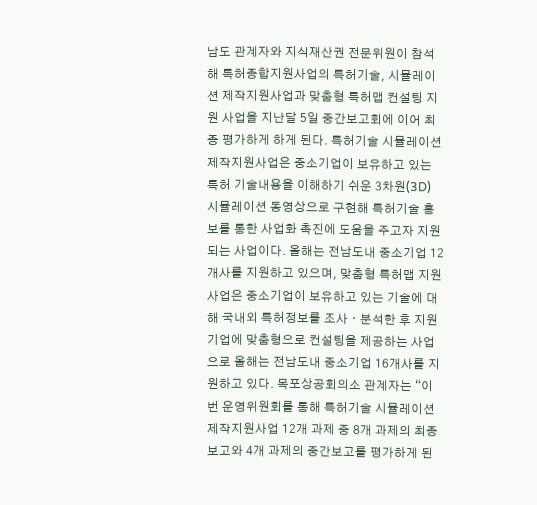남도 관계자와 지식재산권 전문위원이 참석해 특허종합지원사업의 특허기술, 시뮬레이션 제작지원사업과 맞춤형 특허맵 컨설팅 지원 사업을 지난달 5일 중간보고회에 이어 최종 평가하게 하게 된다. 특허기술 시뮬레이션 제작지원사업은 중소기업이 보유하고 있는 특허 기술내용을 이해하기 쉬운 3차원(3D) 시뮬레이션 동영상으로 구현해 특허기술 홍보를 통한 사업화 촉진에 도움을 주고자 지원되는 사업이다. 올해는 전남도내 중소기업 12개사를 지원하고 있으며, 맞춤형 특허맵 지원사업은 중소기업이 보유하고 있는 기술에 대해 국내외 특허정보를 조사ㆍ분석한 후 지원 기업에 맞춤형으로 컨설팅을 제공하는 사업으로 올해는 전남도내 중소기업 16개사를 지원하고 있다. 목포상공회의소 관계자는 “이번 운영위원회를 통해 특허기술 시뮬레이션 제작지원사업 12개 과제 중 8개 과제의 최종보고와 4개 과제의 중간보고를 평가하게 된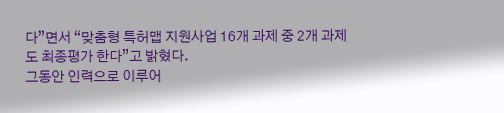다”면서 “맞춤형 특허맵 지원사업 16개 과제 중 2개 과제도 최종평가 한다”고 밝혔다.
그동안 인력으로 이루어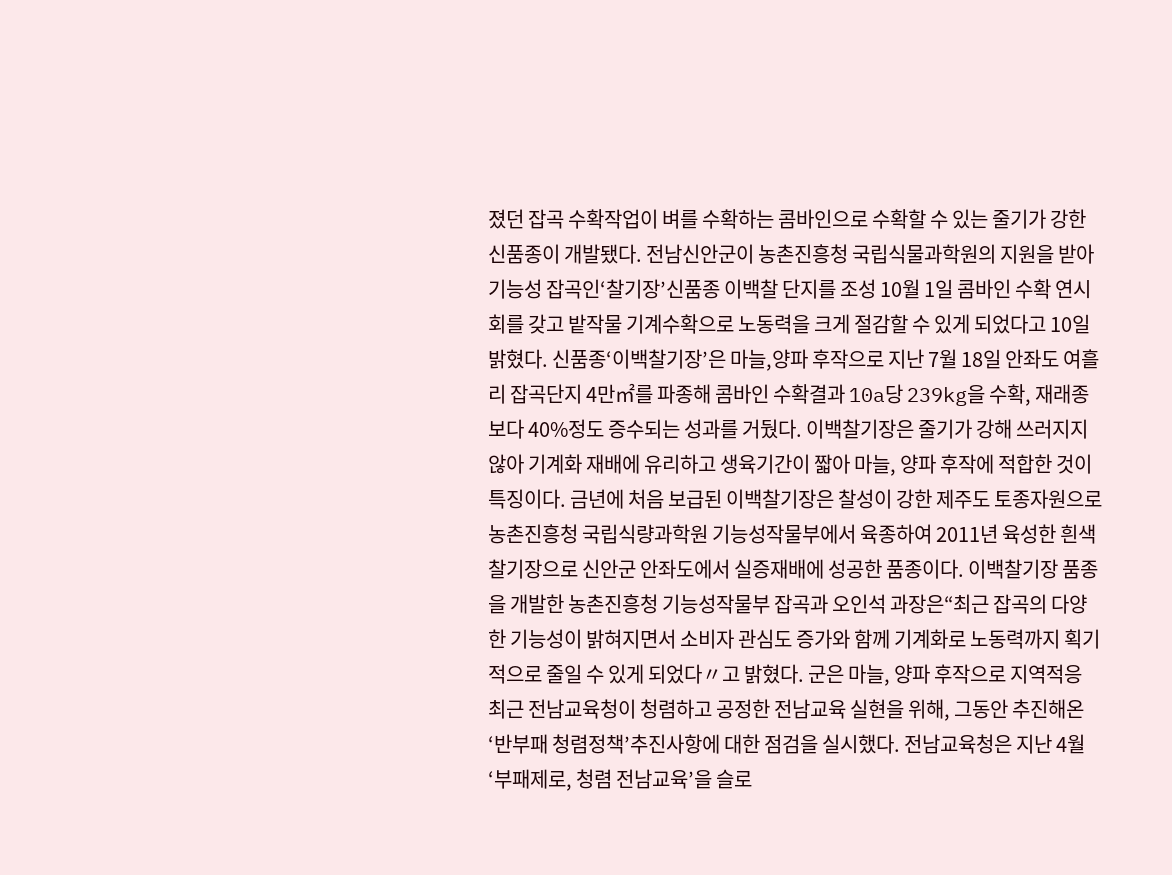졌던 잡곡 수확작업이 벼를 수확하는 콤바인으로 수확할 수 있는 줄기가 강한 신품종이 개발됐다. 전남신안군이 농촌진흥청 국립식물과학원의 지원을 받아 기능성 잡곡인‘찰기장’신품종 이백찰 단지를 조성 10월 1일 콤바인 수확 연시회를 갖고 밭작물 기계수확으로 노동력을 크게 절감할 수 있게 되었다고 10일 밝혔다. 신품종‘이백찰기장’은 마늘,양파 후작으로 지난 7월 18일 안좌도 여흘리 잡곡단지 4만㎡를 파종해 콤바인 수확결과 10a당 239kg을 수확, 재래종 보다 40%정도 증수되는 성과를 거뒀다. 이백찰기장은 줄기가 강해 쓰러지지 않아 기계화 재배에 유리하고 생육기간이 짧아 마늘, 양파 후작에 적합한 것이 특징이다. 금년에 처음 보급된 이백찰기장은 찰성이 강한 제주도 토종자원으로 농촌진흥청 국립식량과학원 기능성작물부에서 육종하여 2011년 육성한 흰색 찰기장으로 신안군 안좌도에서 실증재배에 성공한 품종이다. 이백찰기장 품종을 개발한 농촌진흥청 기능성작물부 잡곡과 오인석 과장은“최근 잡곡의 다양한 기능성이 밝혀지면서 소비자 관심도 증가와 함께 기계화로 노동력까지 획기적으로 줄일 수 있게 되었다〃고 밝혔다. 군은 마늘, 양파 후작으로 지역적응
최근 전남교육청이 청렴하고 공정한 전남교육 실현을 위해, 그동안 추진해온‘반부패 청렴정책’추진사항에 대한 점검을 실시했다. 전남교육청은 지난 4월‘부패제로, 청렴 전남교육’을 슬로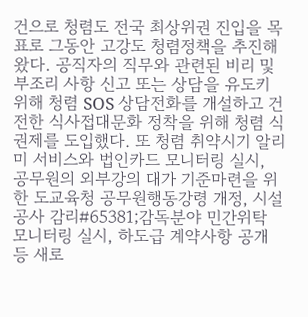건으로 청렴도 전국 최상위권 진입을 목표로 그동안 고강도 청렴정책을 추진해 왔다. 공직자의 직무와 관련된 비리 및 부조리 사항 신고 또는 상담을 유도키 위해 청렴 SOS 상담전화를 개설하고 건전한 식사접대문화 정착을 위해 청렴 식권제를 도입했다. 또 청렴 취약시기 알리미 서비스와 법인카드 모니터링 실시, 공무원의 외부강의 대가 기준마련을 위한 도교육청 공무원행동강령 개정, 시설공사 감리#65381;감독분야 민간위탁 모니터링 실시, 하도급 계약사항 공개 등 새로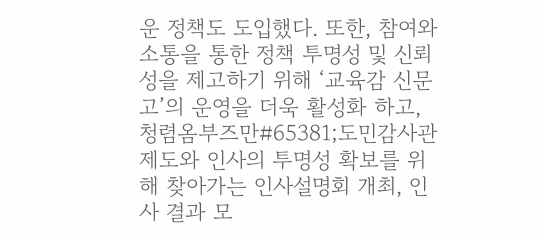운 정책도 도입했다. 또한, 참여와 소통을 통한 정책 투명성 및 신뢰성을 제고하기 위해 ‘교육감 신문고’의 운영을 더욱 활성화 하고, 청렴옴부즈만#65381;도민감사관제도와 인사의 투명성 확보를 위해 찾아가는 인사설명회 개최, 인사 결과 모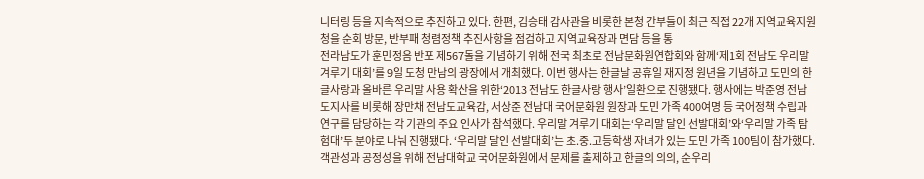니터링 등을 지속적으로 추진하고 있다. 한편, 김승태 감사관을 비롯한 본청 간부들이 최근 직접 22개 지역교육지원청을 순회 방문, 반부패 청렴정책 추진사항을 점검하고 지역교육장과 면담 등을 통
전라남도가 훈민정음 반포 제567돌을 기념하기 위해 전국 최초로 전남문화원연합회와 함께‘제1회 전남도 우리말 겨루기 대회’를 9일 도청 만남의 광장에서 개최했다. 이번 행사는 한글날 공휴일 재지정 원년을 기념하고 도민의 한글사랑과 올바른 우리말 사용 확산을 위한‘2013 전남도 한글사랑 행사’일환으로 진행됐다. 행사에는 박준영 전남도지사를 비롯해 장만채 전남도교육감, 서상준 전남대 국어문화원 원장과 도민 가족 400여명 등 국어정책 수립과 연구를 담당하는 각 기관의 주요 인사가 참석했다. 우리말 겨루기 대회는‘우리말 달인 선발대회’와‘우리말 가족 탐험대’두 분야로 나눠 진행됐다. ‘우리말 달인 선발대회’는 초.중.고등학생 자녀가 있는 도민 가족 100팀이 참가했다. 객관성과 공정성을 위해 전남대학교 국어문화원에서 문제를 출제하고 한글의 의의, 순우리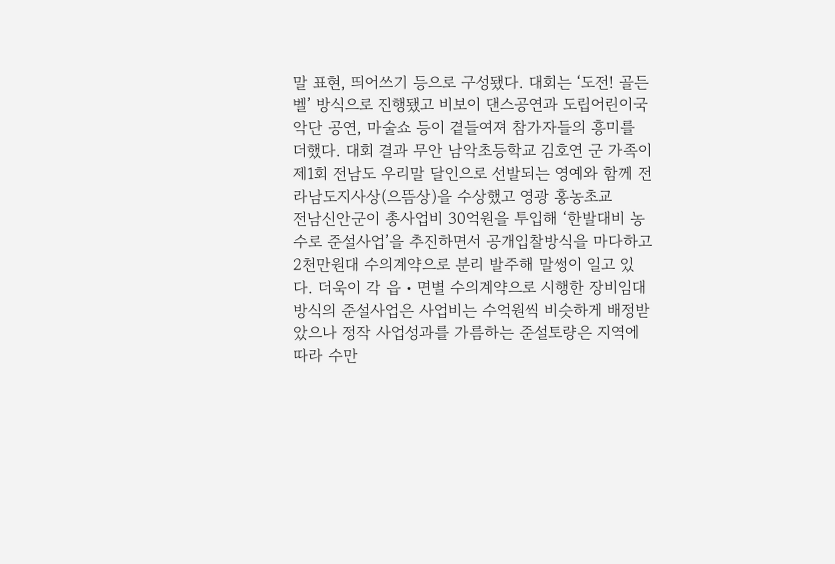말 표현, 띄어쓰기 등으로 구성됐다. 대회는 ‘도전! 골든벨’ 방식으로 진행됐고 비보이 댄스공연과 도립어린이국악단 공연, 마술쇼 등이 곁들여져 참가자들의 흥미를 더했다. 대회 결과 무안 남악초등학교 김호연 군 가족이 제1회 전남도 우리말 달인으로 선발되는 영예와 함께 전라남도지사상(으뜸상)을 수상했고 영광 홍농초교
전남신안군이 총사업비 30억원을 투입해 ‘한발대비 농수로 준설사업’을 추진하면서 공개입찰방식을 마다하고 2천만원대 수의계약으로 분리 발주해 말썽이 일고 있다. 더욱이 각 읍・면별 수의계약으로 시행한 장비임대방식의 준설사업은 사업비는 수억원씩 비슷하게 배정받았으나 정작 사업성과를 가름하는 준설토량은 지역에 따라 수만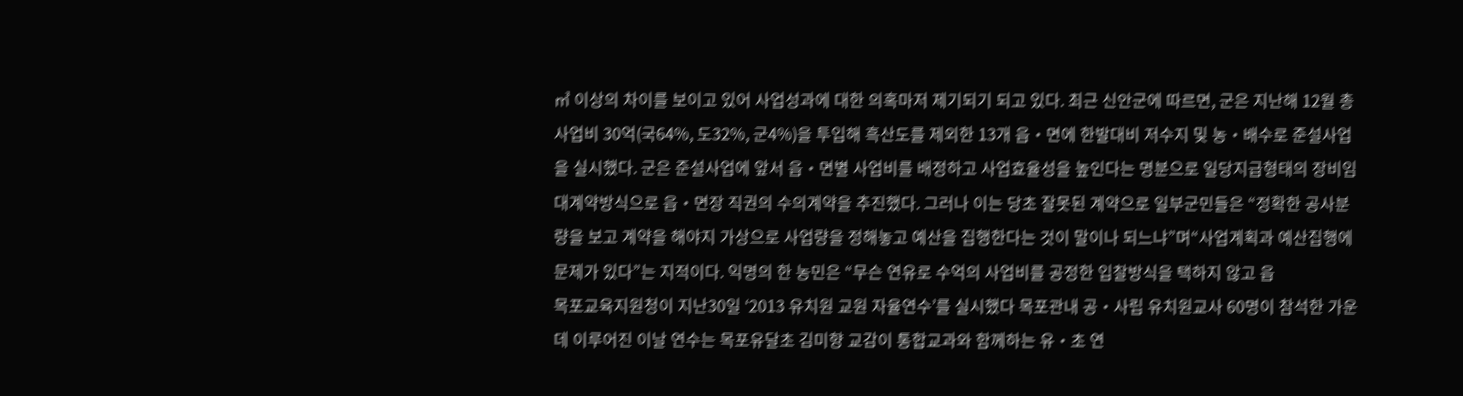㎥ 이상의 차이를 보이고 있어 사업성과에 대한 의혹마저 제기되기 되고 있다. 최근 신안군에 따르면, 군은 지난해 12월 총사업비 30억(국64%, 도32%, 군4%)을 투입해 흑산도를 제외한 13개 읍・면에 한발대비 저수지 및 농・배수로 준설사업을 실시했다. 군은 준설사업에 앞서 읍・면별 사업비를 배정하고 사업효율성을 높인다는 명분으로 일당지급형태의 장비임대계약방식으로 읍・면장 직권의 수의계약을 추진했다. 그러나 이는 당초 잘못된 계약으로 일부군민들은 “정확한 공사분량을 보고 계약을 해야지 가상으로 사업량을 정해놓고 예산을 집행한다는 것이 말이나 되느냐”며“사업계획과 예산집행에 문제가 있다”는 지적이다. 익명의 한 농민은 “무슨 연유로 수억의 사업비를 공정한 입찰방식을 택하지 않고 읍
목포교육지원청이 지난30일 ‘2013 유치원 교원 자율연수’를 실시했다 목포관내 공・사립 유치원교사 60명이 참석한 가운데 이루어진 이날 연수는 목포유달초 김미향 교감이 통합교과와 함께하는 유・초 연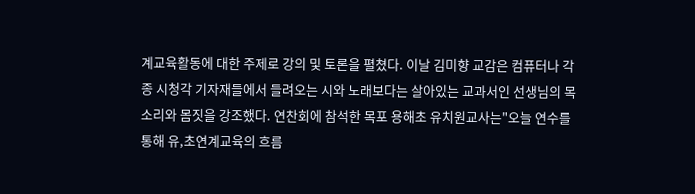계교육활동에 대한 주제로 강의 및 토론을 펼쳤다. 이날 김미향 교감은 컴퓨터나 각종 시청각 기자재들에서 들려오는 시와 노래보다는 살아있는 교과서인 선생님의 목소리와 몸짓을 강조했다. 연찬회에 참석한 목포 용해초 유치원교사는"오늘 연수를 통해 유,초연계교육의 흐름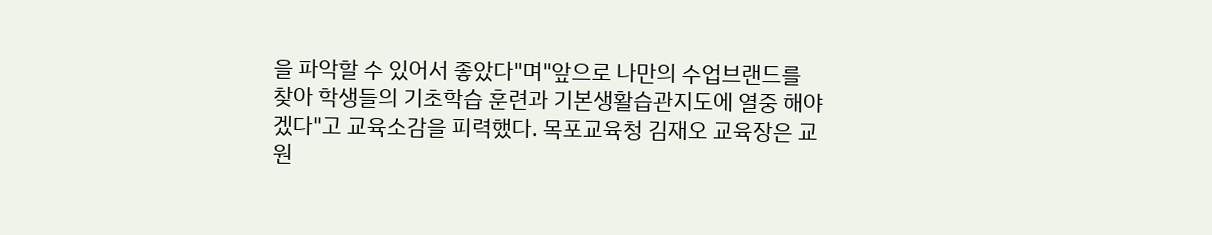을 파악할 수 있어서 좋았다"며"앞으로 나만의 수업브랜드를 찾아 학생들의 기초학습 훈련과 기본생활습관지도에 열중 해야겠다"고 교육소감을 피력했다. 목포교육청 김재오 교육장은 교원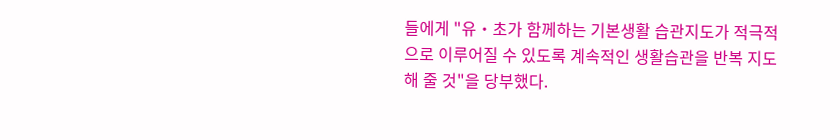들에게 "유・초가 함께하는 기본생활 습관지도가 적극적으로 이루어질 수 있도록 계속적인 생활습관을 반복 지도해 줄 것"을 당부했다.